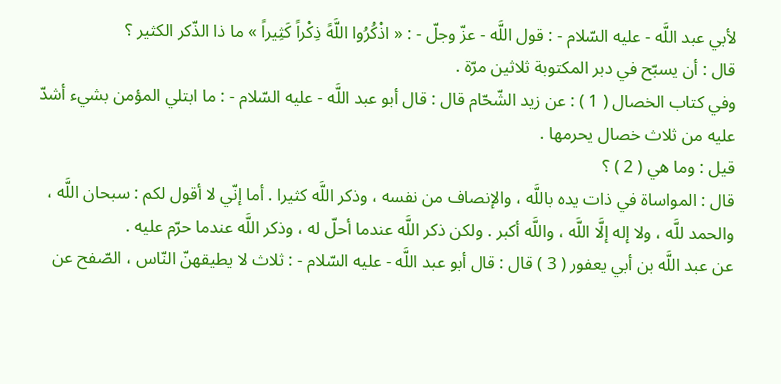لأبي عبد اللَّه - عليه السّلام - : قول اللَّه - عزّ وجلّ - : « اذْكُرُوا اللَّهً ذِكْراً كَثِيراً » ما ذا الذّكر الكثير ؟
قال : أن يسبّح في دبر المكتوبة ثلاثين مرّة .
وفي كتاب الخصال ( 1 ) : عن زيد الشّحّام قال : قال أبو عبد اللَّه - عليه السّلام - : ما ابتلي المؤمن بشيء أشدّ عليه من ثلاث خصال يحرمها .
قيل : وما هي ( 2 ) ؟
قال : المواساة في ذات يده باللَّه ، والإنصاف من نفسه ، وذكر اللَّه كثيرا . أما إنّي لا أقول لكم : سبحان اللَّه ، والحمد للَّه ، ولا إله إلَّا اللَّه ، واللَّه أكبر . ولكن ذكر اللَّه عندما أحلّ له ، وذكر اللَّه عندما حرّم عليه .
عن عبد اللَّه بن أبي يعفور ( 3 ) قال : قال أبو عبد اللَّه - عليه السّلام - : ثلاث لا يطيقهنّ النّاس ، الصّفح عن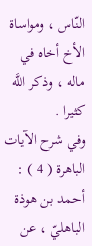النّاس ، ومواساة الأخ أخاه في ماله ، وذكر اللَّه كثيرا .
وفي شرح الآيات الباهرة ( 4 ) : أحمد بن هوذة الباهليّ ، عن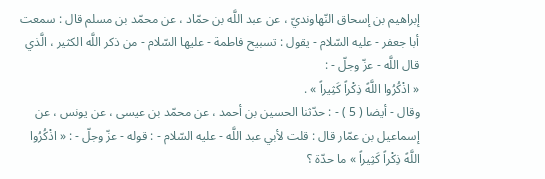إبراهيم بن إسحاق النّهاونديّ ، عن عبد اللَّه بن حمّاد ، عن محمّد بن مسلم قال : سمعت أبا جعفر - عليه السّلام - يقول : تسبيح فاطمة - عليها السّلام - من ذكر اللَّه الكثير ، الَّذي قال اللَّه - عزّ وجلّ - :
« اذْكُرُوا اللَّهً ذِكْراً كَثِيراً » .
وقال - أيضا ( 5 ) - : حدّثنا الحسين بن أحمد ، عن محمّد بن عيسى ، عن يونس ، عن إسماعيل بن عمّار قال : قلت لأبي عبد اللَّه - عليه السّلام - : قوله - عزّ وجلّ - : « اذْكُرُوا اللَّهً ذِكْراً كَثِيراً » ما حدّة ؟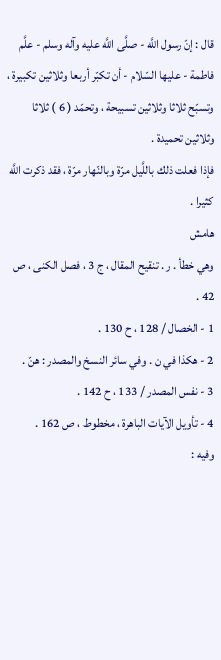قال : إنّ رسول اللَّه - صلَّى اللَّه عليه وآله وسلم - علَّم فاطمة - عليها السّلام - أن تكبّر أربعا وثلاثين تكبيرة ، وتسبّح ثلاثا وثلاثين تسبيحة ، وتحمّد ( 6 ) ثلاثا وثلاثين تحميدة .
فإذا فعلت ذلك باللَّيل مرّة وبالنّهار مرّة ، فقد ذكرت اللَّه كثيرا .
هامش
وهي خطأ . ر . تنقيح المقال ، ج 3 ، فصل الكنى ، ص 42 .
1 - الخصال / 128 ، ح 130 .
2 - هكذا في ن . وفي سائر النسخ والمصدر : هنّ .
3 - نفس المصدر / 133 ، ح 142 .
4 - تأويل الآيات الباهرة ، مخطوط ، ص 162 .
وفيه :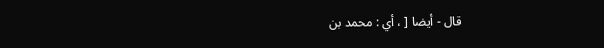قال - أيضا [ ، أي : محمد بن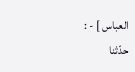العباس ] - :
حدّثنا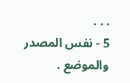. . .
5 - نفس المصدر والموضع .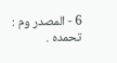6 - المصدر وم : تحمده .